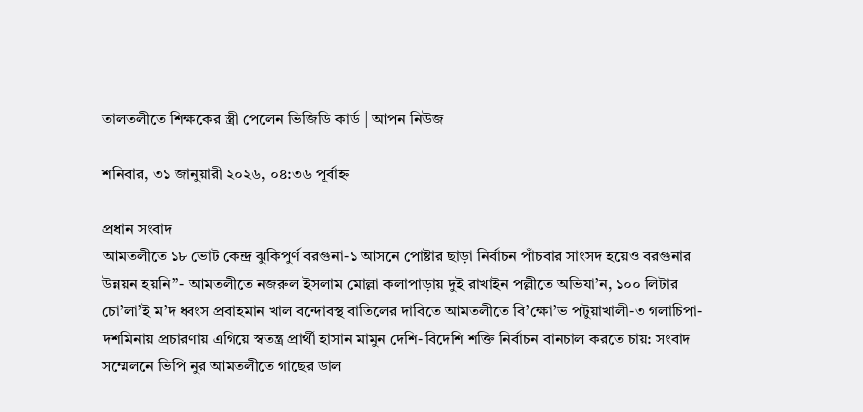তালতলীতে শিক্ষকের স্ত্রী পেলেন ভিজিডি কার্ড | আপন নিউজ

শনিবার, ৩১ জানুয়ারী ২০২৬, ০৪:৩৬ পূর্বাহ্ন

প্রধান সংবাদ
আমতলীতে ১৮ ভোট কেন্দ্র ঝুকিপুর্ণ বরগুনা-১ আসনে পোষ্টার ছাড়া নির্বাচন পাঁচবার সাংসদ হয়েও বরগুনার উন্নয়ন হয়নি”- আমতলীতে নজরুল ইসলাম মোল্লা কলাপাড়ায় দুই রাখাইন পল্লীতে অভিযা’ন, ১০০ লিটার চো’লা’ই ম’দ ধ্বংস প্রবাহমান খাল বন্দোবস্থ বাতিলের দাবিতে আমতলীতে বি’ক্ষো’ভ পটুয়াখালী-৩ গলাচিপা-দশমিনায় প্রচারণায় এগিয়ে স্বতন্ত্র প্রার্থী হাসান মামুন দেশি-বিদেশি শক্তি নির্বাচন বানচাল করতে চায়: সংবাদ সম্মেলনে ভিপি নুর আমতলীতে গাছের ডাল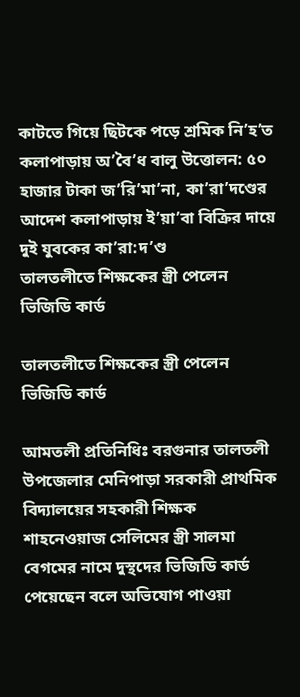কাটতে গিয়ে ছিটকে পড়ে শ্রমিক নি’হ’ত কলাপাড়ায় অ’বৈ’ধ বালু উত্তোলন: ৫০ হাজার টাকা জ’রি’মা’না, কা’রা’দণ্ডের আদেশ কলাপাড়ায় ই’য়া’বা বিক্রির দায়ে দুই যুবকের কা’রা:দ’ণ্ড
তালতলীতে শিক্ষকের স্ত্রী পেলেন ভিজিডি কার্ড

তালতলীতে শিক্ষকের স্ত্রী পেলেন ভিজিডি কার্ড

আমতলী প্রতিনিধিঃ বরগুনার তালতলী উপজেলার মেনিপাড়া সরকারী প্রাথমিক বিদ্যালয়ের সহকারী শিক্ষক শাহনেওয়াজ সেলিমের স্ত্রী সালমা বেগমের নামে দুস্থদের ভিজিডি কার্ড পেয়েছেন বলে অভিযোগ পাওয়া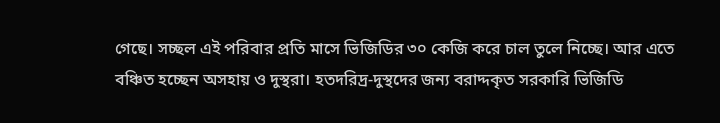গেছে। সচ্ছল এই পরিবার প্রতি মাসে ভিজিডির ৩০ কেজি করে চাল তুলে নিচ্ছে। আর এতে বঞ্চিত হচ্ছেন অসহায় ও দুস্থরা। হতদরিদ্র-দুস্থদের জন্য বরাদ্দকৃত সরকারি ভিজিডি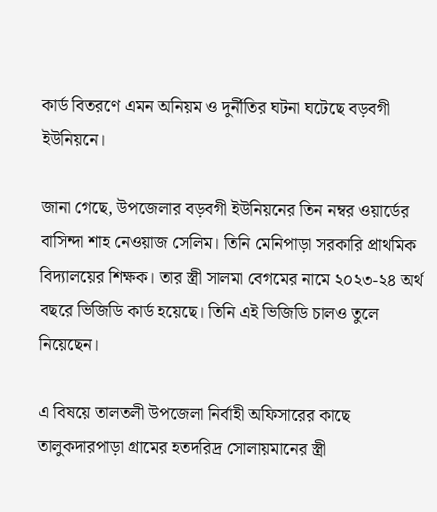কার্ড বিতরণে এমন অনিয়ম ও দুর্নীতির ঘটনা ঘটেছে বড়বগী ইউনিয়নে।

জানা গেছে, উপজেলার বড়বগী ইউনিয়নের তিন নম্বর ওয়ার্ডের বাসিন্দা শাহ নেওয়াজ সেলিম। তিনি মেনিপাড়া সরকারি প্রাথমিক বিদ্যালয়ের শিক্ষক। তার স্ত্রী সালমা বেগমের নামে ২০২৩-২৪ অর্থ বছরে ভিজিডি কার্ড হয়েছে। তিনি এই ভিজিডি চালও তুলে নিয়েছেন।

এ বিষয়ে তালতলী উপজেলা নির্বাহী অফিসারের কাছে তালুকদারপাড়া গ্রামের হতদরিদ্র সোলায়মানের স্ত্রী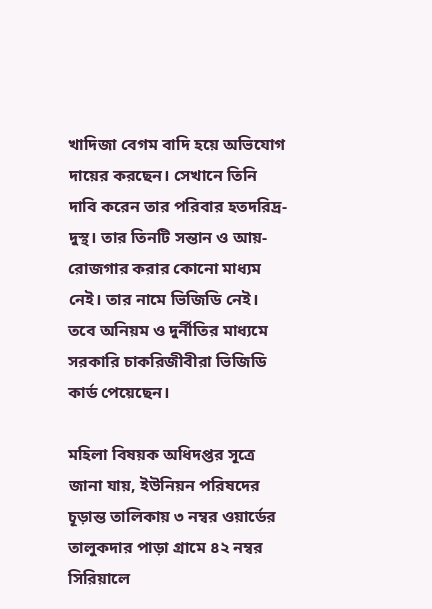খাদিজা বেগম বাদি হয়ে অভিযোগ দায়ের করছেন। সেখানে তিনি দাবি করেন তার পরিবার হতদরিদ্র-দুস্থ। তার তিনটি সন্তান ও আয়-রোজগার করার কোনো মাধ্যম নেই। তার নামে ভিজিডি নেই। তবে অনিয়ম ও দুর্নীতির মাধ্যমে সরকারি চাকরিজীবীরা ভিজিডি কার্ড পেয়েছেন।

মহিলা বিষয়ক অধিদপ্তর সূত্রে জানা যায়, ইউনিয়ন পরিষদের চূড়ান্ত তালিকায় ৩ নম্বর ওয়ার্ডের তালুকদার পাড়া গ্রামে ৪২ নম্বর সিরিয়ালে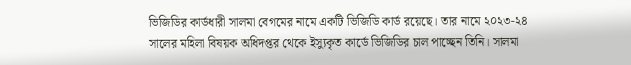ভিজিডির কার্ডধারী সালমা বেগমের নামে একটি ভিজিডি কার্ড রয়েছে। তার নামে ২০২৩-২৪ সালের মহিলা বিষয়ক অধিদপ্তর থেকে ইস্যুকৃত কার্ডে ভিজিডির চাল পাচ্ছেন তিনি। সালমা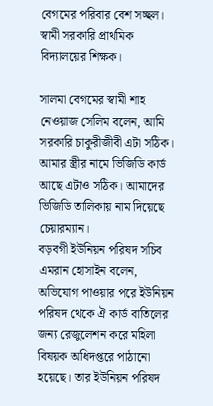বেগমের পরিবার বেশ সচ্ছল। স্বামী সরকারি প্রাথমিক বিদ্যালয়ের শিক্ষক।

সালমা বেগমের স্বামী শাহ নেওয়াজ সেলিম বলেন, আমি সরকারি চাকুরীজীবী এটা সঠিক। আমার স্ত্রীর নামে ভিজিডি কার্ড আছে এটাও সঠিক। আমাদের ভিজিডি তালিকায় নাম দিয়েছে চেয়ারম্যান।
বড়বগী ইউনিয়ন পরিষদ সচিব এমরান হোসাইন বলেন, অভিযোগ পাওয়ার পরে ইউনিয়ন পরিষদ থেকে ঐ কার্ড বাতিলের জন্য রেজুলেশন করে মহিলা বিষয়ক অধিদপ্তরে পাঠানো হয়েছে। তার ইউনিয়ন পরিষদ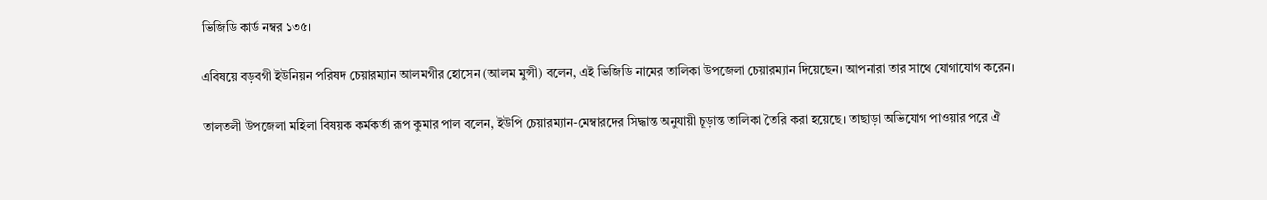ভিজিডি কার্ড নম্বর ১৩৫।

এবিষয়ে বড়বগী ইউনিয়ন পরিষদ চেয়ারম্যান আলমগীর হোসেন (আলম মুন্সী) বলেন, এই ভিজিডি নামের তালিকা উপজেলা চেয়ারম্যান দিয়েছেন। আপনারা তার সাথে যোগাযোগ করেন।

তালতলী উপজেলা মহিলা বিষয়ক কর্মকর্তা রূপ কুমার পাল বলেন, ইউপি চেয়ারম্যান-মেম্বারদের সিদ্ধান্ত অনুযায়ী চূড়ান্ত তালিকা তৈরি করা হয়েছে। তাছাড়া অভিযোগ পাওয়ার পরে ঐ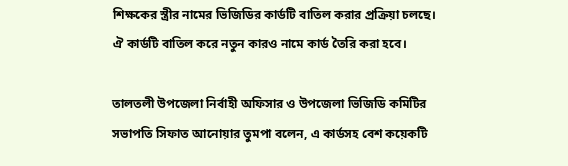শিক্ষকের স্ত্রীর নামের ভিজিডির কার্ডটি বাতিল করার প্রক্রিয়া চলছে। ঐ কার্ডটি বাতিল করে নতুন কারও নামে কার্ড তৈরি করা হবে।

তালতলী উপজেলা নির্বাহী অফিসার ও উপজেলা ভিজিডি কমিটির সভাপতি সিফাত আনোয়ার তুমপা বলেন, এ কার্ডসহ বেশ কয়েকটি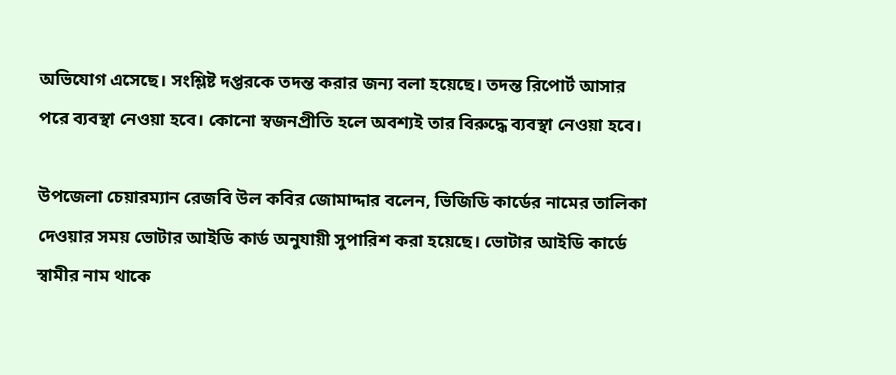অভিযোগ এসেছে। সংশ্লিষ্ট দপ্তরকে তদন্ত করার জন্য বলা হয়েছে। তদন্ত রিপোর্ট আসার পরে ব্যবস্থা নেওয়া হবে। কোনো স্বজনপ্রীতি হলে অবশ্যই তার বিরুদ্ধে ব্যবস্থা নেওয়া হবে।

উপজেলা চেয়ারম্যান রেজবি উল কবির জোমাদ্দার বলেন, ভিজিডি কার্ডের নামের তালিকা দেওয়ার সময় ভোটার আইডি কার্ড অনুযায়ী সুপারিশ করা হয়েছে। ভোটার আইডি কার্ডে স্বামীর নাম থাকে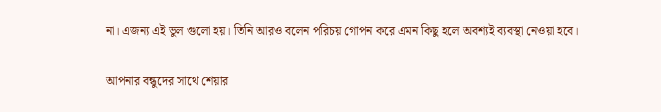না। এজন্য এই ভুল গুলো হয়। তিনি আরও বলেন পরিচয় গোপন করে এমন কিছু হলে অবশ্যই ব্যবস্থা নেওয়া হবে।

আপনার বন্ধুদের সাথে শেয়ার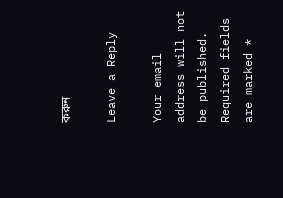করুন

Leave a Reply

Your email address will not be published. Required fields are marked *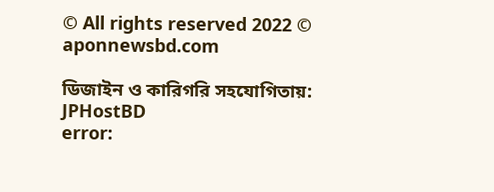© All rights reserved 2022 © aponnewsbd.com

ডিজাইন ও কারিগরি সহযোগিতায়: JPHostBD
error: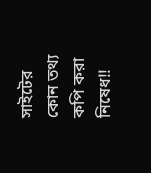সাইটের কোন তথ্য কপি করা নিষেধ!!